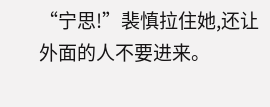“宁思!”裴慎拉住她,还让外面的人不要进来。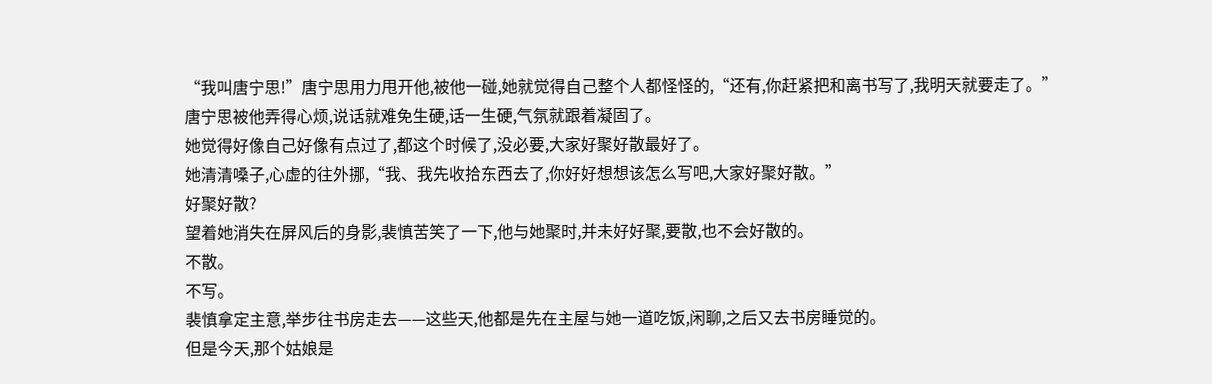“我叫唐宁思!”唐宁思用力甩开他,被他一碰,她就觉得自己整个人都怪怪的,“还有,你赶紧把和离书写了,我明天就要走了。”
唐宁思被他弄得心烦,说话就难免生硬,话一生硬,气氛就跟着凝固了。
她觉得好像自己好像有点过了,都这个时候了,没必要,大家好聚好散最好了。
她清清嗓子,心虚的往外挪,“我、我先收拾东西去了,你好好想想该怎么写吧,大家好聚好散。”
好聚好散?
望着她消失在屏风后的身影,裴慎苦笑了一下,他与她聚时,并未好好聚,要散,也不会好散的。
不散。
不写。
裴慎拿定主意,举步往书房走去——这些天,他都是先在主屋与她一道吃饭,闲聊,之后又去书房睡觉的。
但是今天,那个姑娘是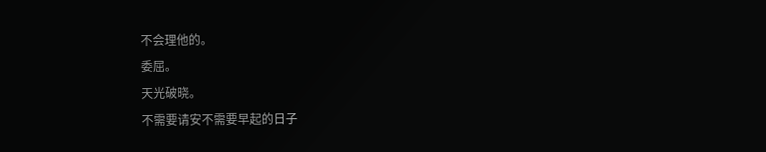不会理他的。
委屈。
天光破晓。
不需要请安不需要早起的日子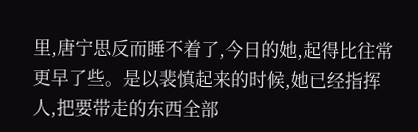里,唐宁思反而睡不着了,今日的她,起得比往常更早了些。是以裴慎起来的时候,她已经指挥人,把要带走的东西全部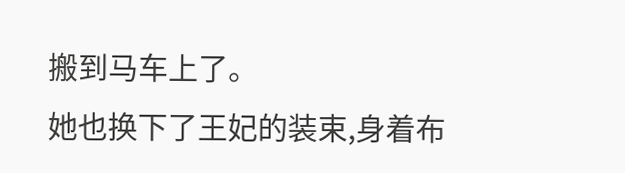搬到马车上了。
她也换下了王妃的装束,身着布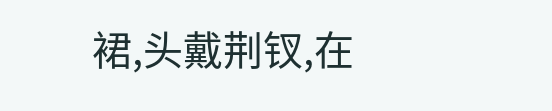裙,头戴荆钗,在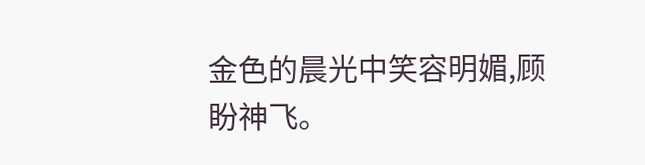金色的晨光中笑容明媚,顾盼神飞。